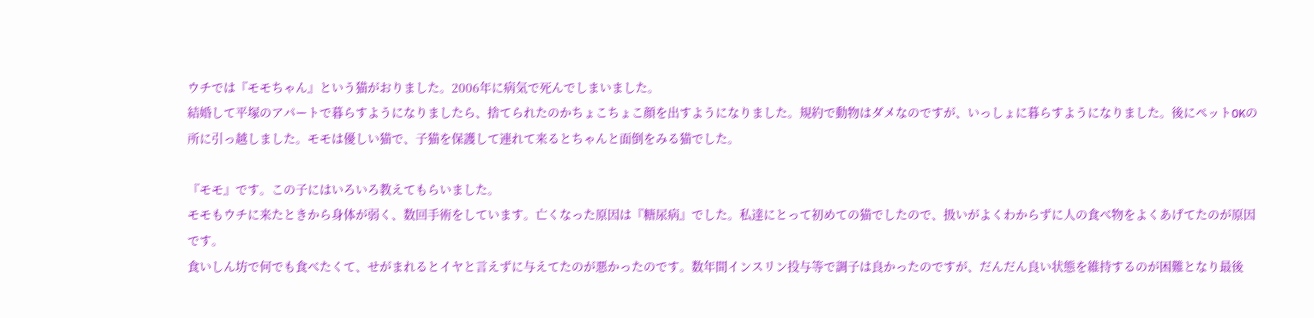ウチでは『モモちゃん』という猫がおりました。2006年に病気で死んでしまいました。
結婚して平塚のアパートで暮らすようになりましたら、捨てられたのかちょこちょこ顔を出すようになりました。規約で動物はダメなのですが、いっしょに暮らすようになりました。後にペットOKの所に引っ越しました。モモは優しい猫で、子猫を保護して連れて来るとちゃんと面倒をみる猫でした。

『モモ』です。この子にはいろいろ教えてもらいました。
モモもウチに来たときから身体が弱く、数回手術をしています。亡くなった原因は『糖尿病』でした。私達にとって初めての猫でしたので、扱いがよくわからずに人の食べ物をよくあげてたのが原因です。
食いしん坊で何でも食べたくて、せがまれるとイヤと言えずに与えてたのが悪かったのです。数年間インスリン投与等で調子は良かったのですが、だんだん良い状態を維持するのが困難となり最後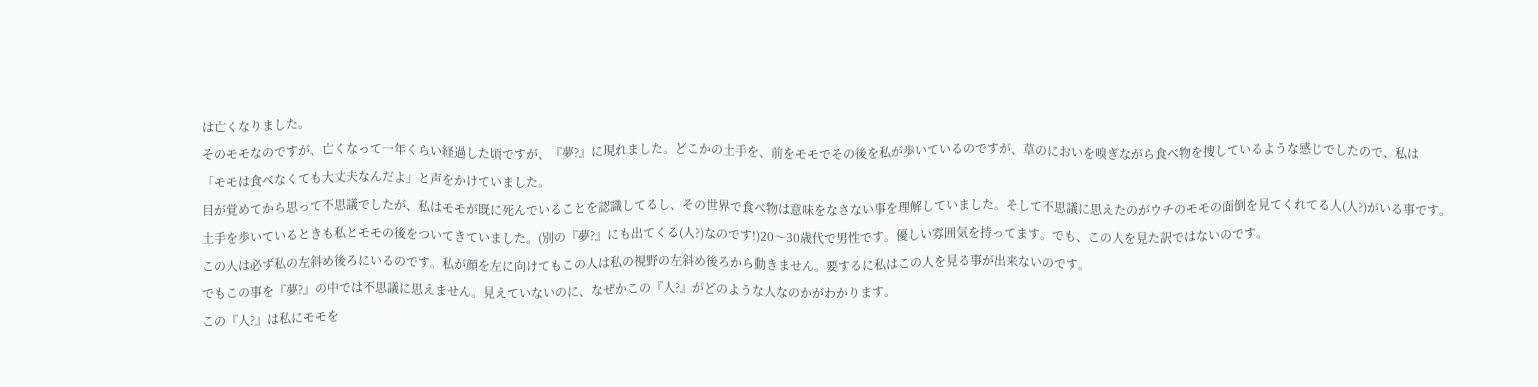は亡くなりました。
そのモモなのですが、亡くなって一年くらい経過した頃ですが、『夢?』に現れました。どこかの土手を、前をモモでその後を私が歩いているのですが、草のにおいを嗅ぎながら食べ物を捜しているような感じでしたので、私は
「モモは食べなくても大丈夫なんだよ」と声をかけていました。
目が覚めてから思って不思議でしたが、私はモモが既に死んでいることを認識してるし、その世界で食べ物は意味をなさない事を理解していました。そして不思議に思えたのがウチのモモの面倒を見てくれてる人(人?)がいる事です。
土手を歩いているときも私とモモの後をついてきていました。(別の『夢?』にも出てくる(人?)なのです!)20〜30歳代で男性です。優しい雰囲気を持ってます。でも、この人を見た訳ではないのです。
この人は必ず私の左斜め後ろにいるのです。私が顔を左に向けてもこの人は私の視野の左斜め後ろから動きません。要するに私はこの人を見る事が出来ないのです。
でもこの事を『夢?』の中では不思議に思えません。見えていないのに、なぜかこの『人?』がどのような人なのかがわかります。
この『人?』は私にモモを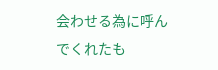会わせる為に呼んでくれたも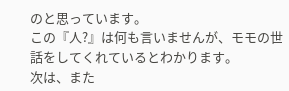のと思っています。
この『人?』は何も言いませんが、モモの世話をしてくれているとわかります。
次は、また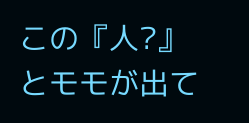この『人?』とモモが出て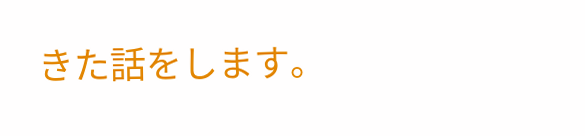きた話をします。